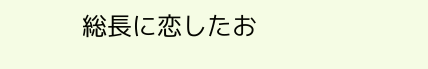総長に恋したお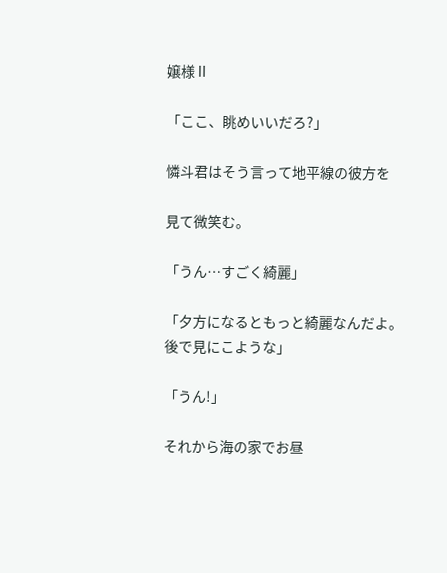嬢様Ⅱ

「ここ、眺めいいだろ?」

憐斗君はそう言って地平線の彼方を

見て微笑む。

「うん…すごく綺麗」

「夕方になるともっと綺麗なんだよ。
後で見にこような」

「うん!」

それから海の家でお昼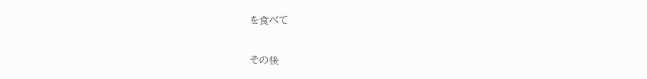を食べて

その後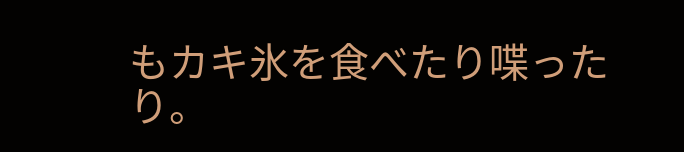もカキ氷を食べたり喋ったり。